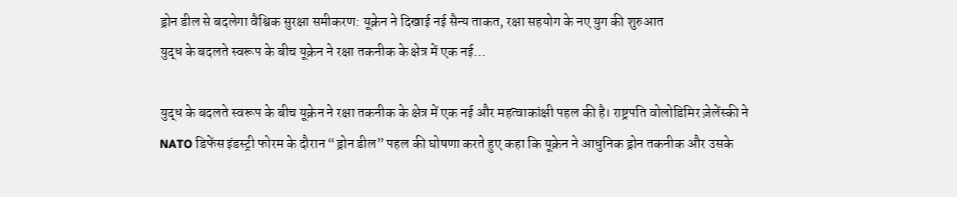ड्रोन डील से बदलेगा वैश्विक सुरक्षा समीकरण: यूक्रेन ने दिखाई नई सैन्य ताकत, रक्षा सहयोग के नए युग की शुरुआत
युद्ध के बदलते स्वरूप के बीच यूक्रेन ने रक्षा तकनीक के क्षेत्र में एक नई…

युद्ध के बदलते स्वरूप के बीच यूक्रेन ने रक्षा तकनीक के क्षेत्र में एक नई और महत्वाकांक्षी पहल की है। राष्ट्रपति वोलोडिमिर ज़ेलेंस्की ने NATO डिफेंस इंडस्ट्री फोरम के दौरान “ड्रोन डील” पहल की घोषणा करते हुए कहा कि यूक्रेन ने आधुनिक ड्रोन तकनीक और उसके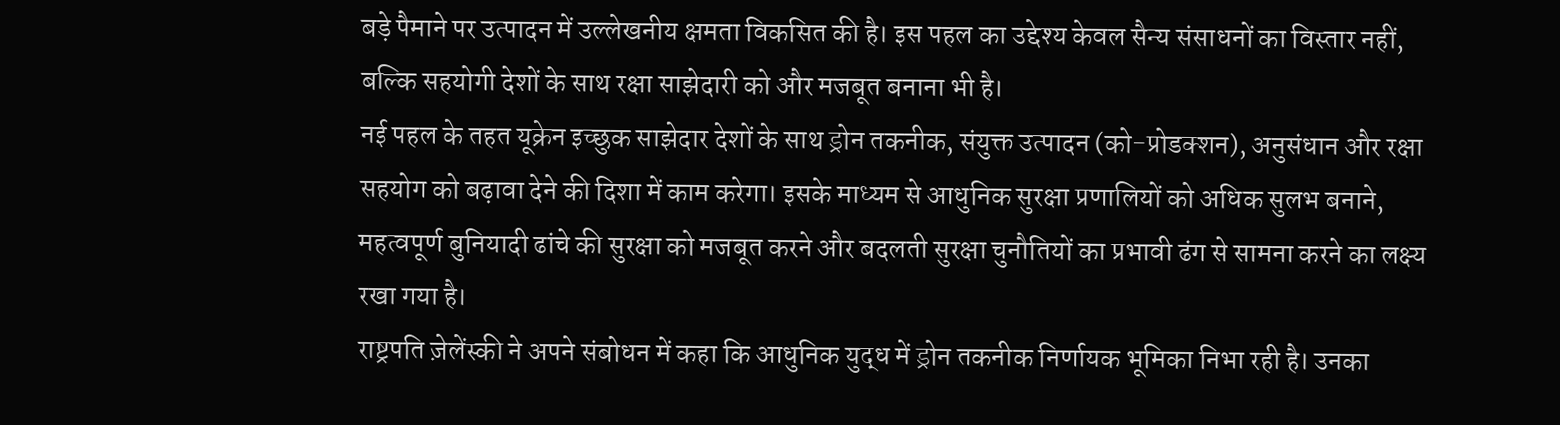बड़े पैमाने पर उत्पादन में उल्लेखनीय क्षमता विकसित की है। इस पहल का उद्देश्य केवल सैन्य संसाधनों का विस्तार नहीं, बल्कि सहयोगी देशों के साथ रक्षा साझेदारी को और मजबूत बनाना भी है।
नई पहल के तहत यूक्रेन इच्छुक साझेदार देशों के साथ ड्रोन तकनीक, संयुक्त उत्पादन (को-प्रोडक्शन), अनुसंधान और रक्षा सहयोग को बढ़ावा देने की दिशा में काम करेगा। इसके माध्यम से आधुनिक सुरक्षा प्रणालियों को अधिक सुलभ बनाने, महत्वपूर्ण बुनियादी ढांचे की सुरक्षा को मजबूत करने और बदलती सुरक्षा चुनौतियों का प्रभावी ढंग से सामना करने का लक्ष्य रखा गया है।
राष्ट्रपति ज़ेलेंस्की ने अपने संबोधन में कहा कि आधुनिक युद्ध में ड्रोन तकनीक निर्णायक भूमिका निभा रही है। उनका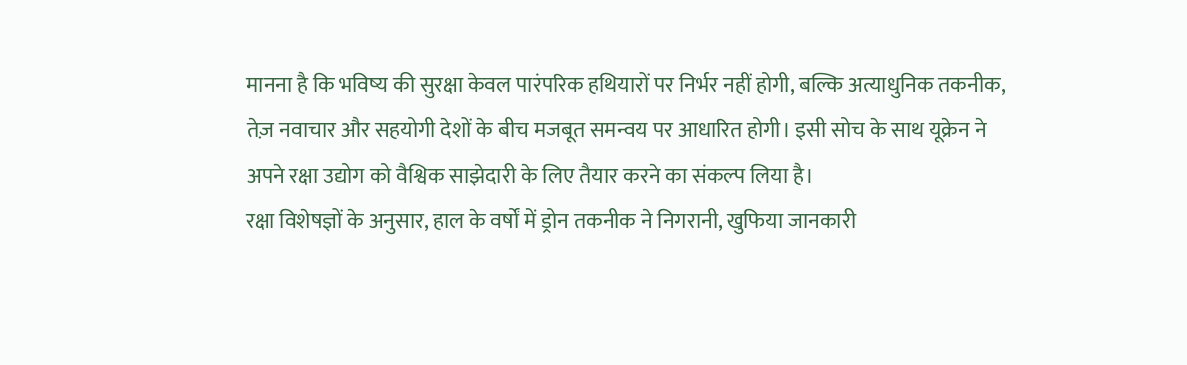मानना है कि भविष्य की सुरक्षा केवल पारंपरिक हथियारों पर निर्भर नहीं होगी, बल्कि अत्याधुनिक तकनीक, तेज़ नवाचार और सहयोगी देशों के बीच मजबूत समन्वय पर आधारित होगी। इसी सोच के साथ यूक्रेन ने अपने रक्षा उद्योग को वैश्विक साझेदारी के लिए तैयार करने का संकल्प लिया है।
रक्षा विशेषज्ञों के अनुसार, हाल के वर्षों में ड्रोन तकनीक ने निगरानी, खुफिया जानकारी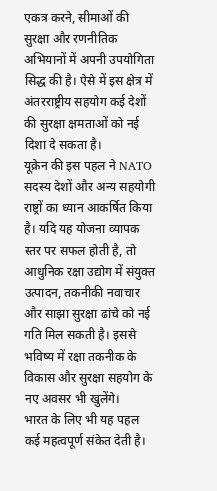एकत्र करने, सीमाओं की सुरक्षा और रणनीतिक अभियानों में अपनी उपयोगिता सिद्ध की है। ऐसे में इस क्षेत्र में अंतरराष्ट्रीय सहयोग कई देशों की सुरक्षा क्षमताओं को नई दिशा दे सकता है।
यूक्रेन की इस पहल ने NATO सदस्य देशों और अन्य सहयोगी राष्ट्रों का ध्यान आकर्षित किया है। यदि यह योजना व्यापक स्तर पर सफल होती है, तो आधुनिक रक्षा उद्योग में संयुक्त उत्पादन, तकनीकी नवाचार और साझा सुरक्षा ढांचे को नई गति मिल सकती है। इससे भविष्य में रक्षा तकनीक के विकास और सुरक्षा सहयोग के नए अवसर भी खुलेंगे।
भारत के लिए भी यह पहल कई महत्वपूर्ण संकेत देती है।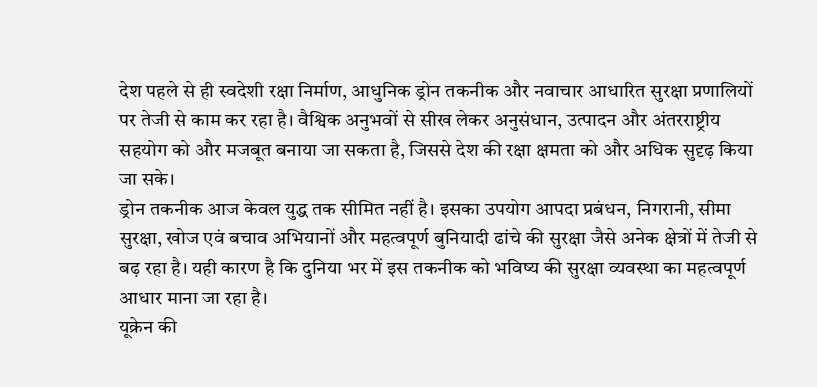देश पहले से ही स्वदेशी रक्षा निर्माण, आधुनिक ड्रोन तकनीक और नवाचार आधारित सुरक्षा प्रणालियों पर तेजी से काम कर रहा है। वैश्विक अनुभवों से सीख लेकर अनुसंधान, उत्पादन और अंतरराष्ट्रीय सहयोग को और मजबूत बनाया जा सकता है, जिससे देश की रक्षा क्षमता को और अधिक सुदृढ़ किया जा सके।
ड्रोन तकनीक आज केवल युद्ध तक सीमित नहीं है। इसका उपयोग आपदा प्रबंधन, निगरानी, सीमा सुरक्षा, खोज एवं बचाव अभियानों और महत्वपूर्ण बुनियादी ढांचे की सुरक्षा जैसे अनेक क्षेत्रों में तेजी से बढ़ रहा है। यही कारण है कि दुनिया भर में इस तकनीक को भविष्य की सुरक्षा व्यवस्था का महत्वपूर्ण आधार माना जा रहा है।
यूक्रेन की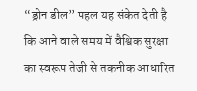“ड्रोन डील” पहल यह संकेत देती है कि आने वाले समय में वैश्विक सुरक्षा का स्वरूप तेजी से तकनीक आधारित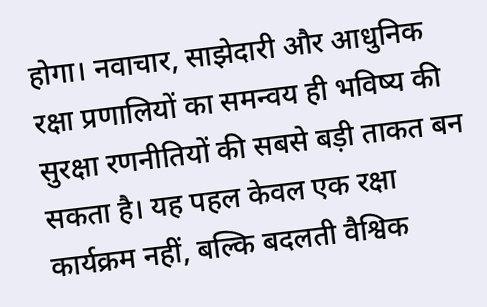होगा। नवाचार, साझेदारी और आधुनिक रक्षा प्रणालियों का समन्वय ही भविष्य की सुरक्षा रणनीतियों की सबसे बड़ी ताकत बन सकता है। यह पहल केवल एक रक्षा कार्यक्रम नहीं, बल्कि बदलती वैश्विक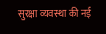सुरक्षा व्यवस्था की नई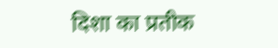दिशा का प्रतीक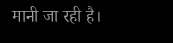मानी जा रही है।